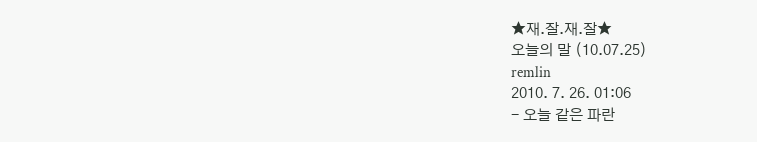★재.잘.재.잘★
오늘의 말 (10.07.25)
remlin
2010. 7. 26. 01:06
- 오늘 같은 파란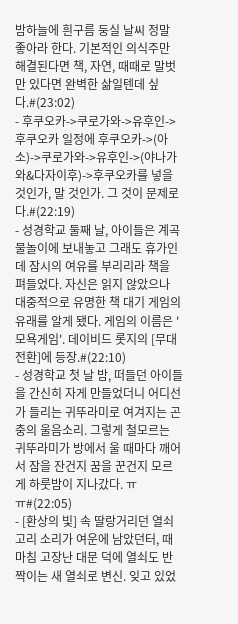밤하늘에 흰구름 둥실 날씨 정말 좋아라 한다. 기본적인 의식주만 해결된다면 책, 자연, 때때로 말벗만 있다면 완벽한 삶일텐데 싶다.#(23:02)
- 후쿠오카->쿠로가와->유후인->후쿠오카 일정에 후쿠오카->(아소)->쿠로가와->유후인->(야나가와&다자이후)->후쿠오카를 넣을 것인가, 말 것인가. 그 것이 문제로다.#(22:19)
- 성경학교 둘째 날, 아이들은 계곡 물놀이에 보내놓고 그래도 휴가인데 잠시의 여유를 부리리라 책을 펴들었다. 자신은 읽지 않았으나 대중적으로 유명한 책 대기 게임의 유래를 알게 됐다. 게임의 이름은 '모욕게임'. 데이비드 롯지의 [무대전환]에 등장.#(22:10)
- 성경학교 첫 날 밤, 떠들던 아이들을 간신히 자게 만들었더니 어디선가 들리는 귀뚜라미로 여겨지는 곤충의 울음소리. 그렇게 철모르는 귀뚜라미가 방에서 울 때마다 깨어서 잠을 잔건지 꿈을 꾼건지 모르게 하룻밤이 지나갔다. ㅠㅠ#(22:05)
- [환상의 빛] 속 딸랑거리던 열쇠고리 소리가 여운에 남았던터, 때 마침 고장난 대문 덕에 열쇠도 반짝이는 새 열쇠로 변신. 잊고 있었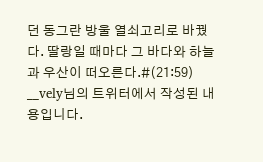던 동그란 방울 열쇠고리로 바꿨다. 딸랑일 때마다 그 바다와 하늘과 우산이 떠오른다.#(21:59)
__vely님의 트위터에서 작성된 내용입니다.